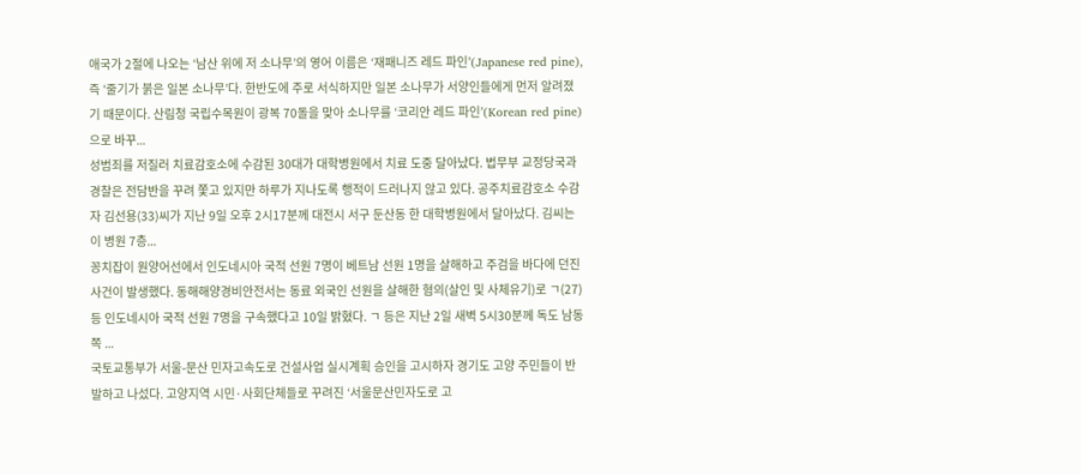애국가 2절에 나오는 ‘남산 위에 저 소나무’의 영어 이름은 ‘재패니즈 레드 파인’(Japanese red pine), 즉 ‘줄기가 붉은 일본 소나무’다. 한반도에 주로 서식하지만 일본 소나무가 서양인들에게 먼저 알려졌기 때문이다. 산림청 국립수목원이 광복 70돌을 맞아 소나무를 ‘코리안 레드 파인’(Korean red pine)으로 바꾸...
성범죄를 저질러 치료감호소에 수감된 30대가 대학병원에서 치료 도중 달아났다. 법무부 교정당국과 경찰은 전담반을 꾸려 쫓고 있지만 하루가 지나도록 행적이 드러나지 않고 있다. 공주치료감호소 수감자 김선용(33)씨가 지난 9일 오후 2시17분께 대전시 서구 둔산동 한 대학병원에서 달아났다. 김씨는 이 병원 7층...
꽁치잡이 원양어선에서 인도네시아 국적 선원 7명이 베트남 선원 1명을 살해하고 주검을 바다에 던진 사건이 발생했다. 동해해양경비안전서는 동료 외국인 선원을 살해한 혐의(살인 및 사체유기)로 ㄱ(27) 등 인도네시아 국적 선원 7명을 구속했다고 10일 밝혔다. ㄱ 등은 지난 2일 새벽 5시30분께 독도 남동쪽 ...
국토교통부가 서울-문산 민자고속도로 건설사업 실시계획 승인을 고시하자 경기도 고양 주민들이 반발하고 나섰다. 고양지역 시민·사회단체들로 꾸려진 ‘서울문산민자도로 고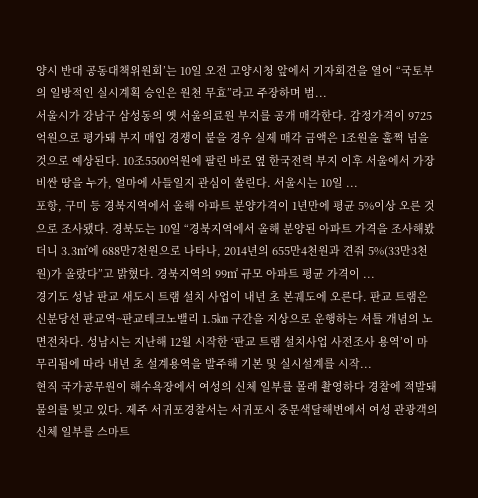양시 반대 공동대책위원회’는 10일 오전 고양시청 앞에서 기자회견을 열어 “국토부의 일방적인 실시계획 승인은 원천 무효”라고 주장하며 범...
서울시가 강남구 삼성동의 옛 서울의료원 부지를 공개 매각한다. 감정가격이 9725억원으로 평가돼 부지 매입 경쟁이 붙을 경우 실제 매각 금액은 1조원을 훌쩍 넘을 것으로 예상된다. 10조5500억원에 팔린 바로 옆 한국전력 부지 이후 서울에서 가장 비싼 땅을 누가, 얼마에 사들일지 관심이 쏠린다. 서울시는 10일 ...
포항, 구미 등 경북지역에서 올해 아파트 분양가격이 1년만에 평균 5%이상 오른 것으로 조사됐다. 경북도는 10일 “경북지역에서 올해 분양된 아파트 가격을 조사해봤더니 3.3㎡에 688만7천원으로 나타나, 2014년의 655만4천원과 견줘 5%(33만3천원)가 올랐다”고 밝혔다. 경북지역의 99㎡ 규모 아파트 평균 가격이 ...
경기도 성남 판교 새도시 트램 설치 사업이 내년 초 본궤도에 오른다. 판교 트램은 신분당선 판교역~판교테크노밸리 1.5㎞ 구간을 지상으로 운행하는 셔틀 개념의 노면전차다. 성남시는 지난해 12월 시작한 ‘판교 트램 설치사업 사전조사 용역’이 마무리됨에 따라 내년 초 설계용역을 발주해 기본 및 실시설계를 시작...
현직 국가공무원이 해수욕장에서 여성의 신체 일부를 몰래 촬영하다 경찰에 적발돼 물의를 빚고 있다. 제주 서귀포경찰서는 서귀포시 중문색달해변에서 여성 관광객의 신체 일부를 스마트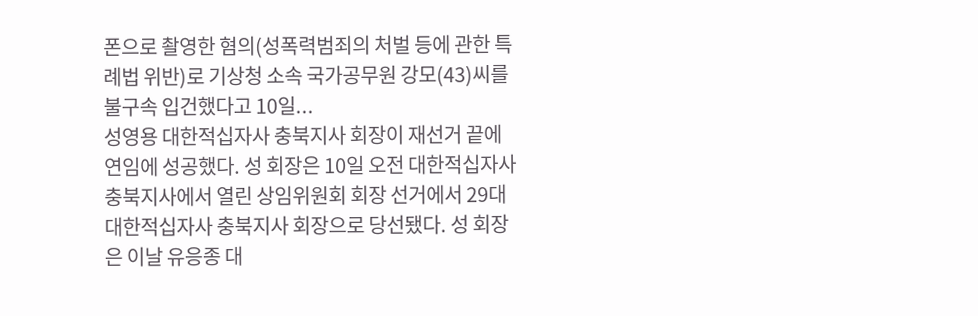폰으로 촬영한 혐의(성폭력범죄의 처벌 등에 관한 특례법 위반)로 기상청 소속 국가공무원 강모(43)씨를 불구속 입건했다고 10일...
성영용 대한적십자사 충북지사 회장이 재선거 끝에 연임에 성공했다. 성 회장은 10일 오전 대한적십자사 충북지사에서 열린 상임위원회 회장 선거에서 29대 대한적십자사 충북지사 회장으로 당선됐다. 성 회장은 이날 유응종 대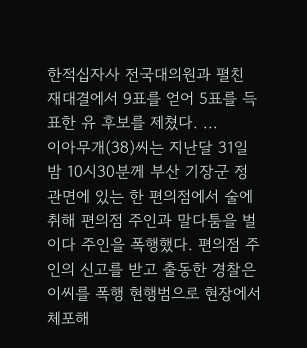한적십자사 전국대의원과 펼친 재대결에서 9표를 얻어 5표를 득표한 유 후보를 제쳤다. ...
이아무개(38)씨는 지난달 31일 밤 10시30분께 부산 기장군 정관면에 있는 한 편의점에서 술에 취해 편의점 주인과 말다툼을 벌이다 주인을 폭행했다. 편의점 주인의 신고를 받고 출동한 경찰은 이씨를 폭행 현행범으로 현장에서 체포해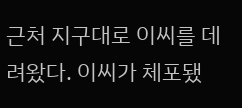근처 지구대로 이씨를 데려왔다. 이씨가 체포됐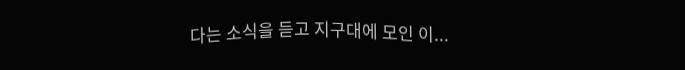다는 소식을 듣고 지구대에 모인 이...